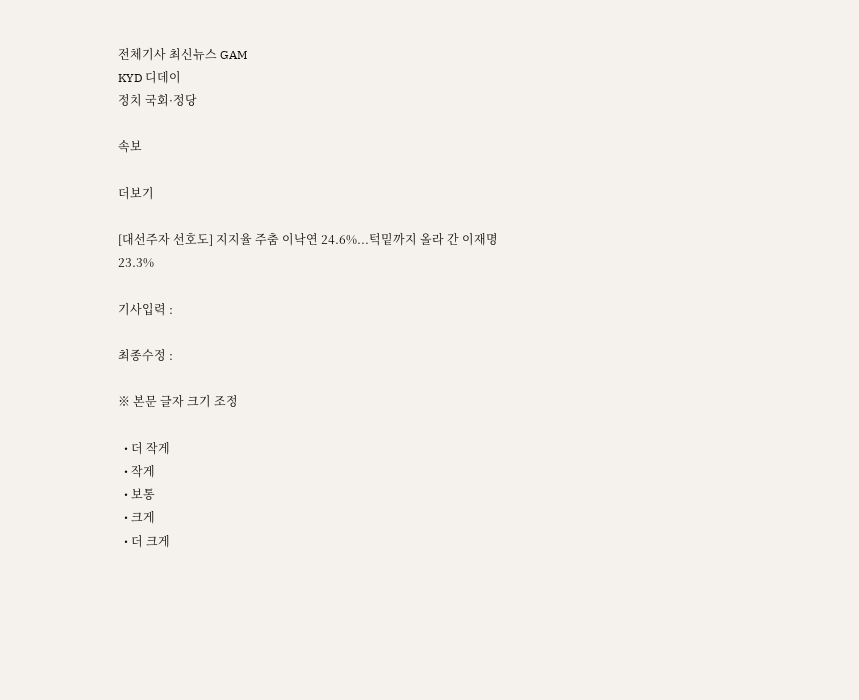전체기사 최신뉴스 GAM
KYD 디데이
정치 국회·정당

속보

더보기

[대선주자 선호도] 지지율 주춤 이낙연 24.6%...턱밑까지 올라 간 이재명 23.3%

기사입력 :

최종수정 :

※ 본문 글자 크기 조정

  • 더 작게
  • 작게
  • 보통
  • 크게
  • 더 크게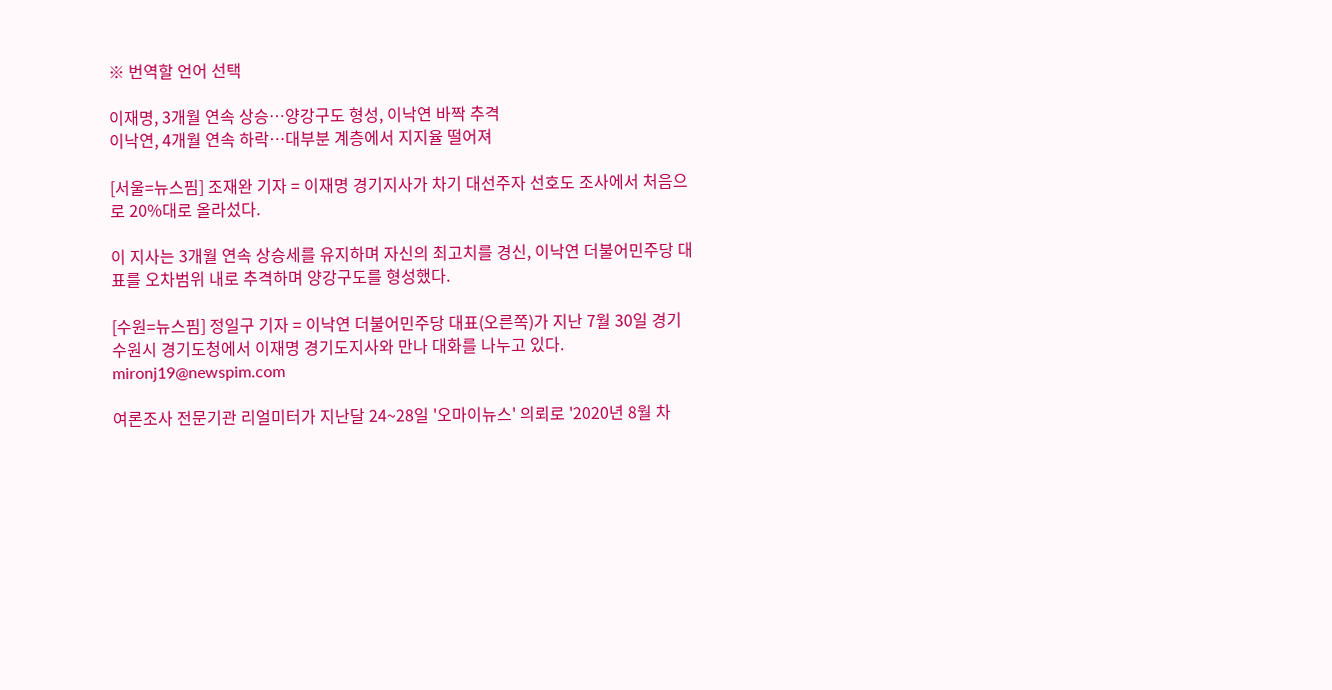※ 번역할 언어 선택

이재명, 3개월 연속 상승…양강구도 형성, 이낙연 바짝 추격
이낙연, 4개월 연속 하락…대부분 계층에서 지지율 떨어져

[서울=뉴스핌] 조재완 기자 = 이재명 경기지사가 차기 대선주자 선호도 조사에서 처음으로 20%대로 올라섰다.

이 지사는 3개월 연속 상승세를 유지하며 자신의 최고치를 경신, 이낙연 더불어민주당 대표를 오차범위 내로 추격하며 양강구도를 형성했다.

[수원=뉴스핌] 정일구 기자 = 이낙연 더불어민주당 대표(오른쪽)가 지난 7월 30일 경기 수원시 경기도청에서 이재명 경기도지사와 만나 대화를 나누고 있다. mironj19@newspim.com

여론조사 전문기관 리얼미터가 지난달 24~28일 '오마이뉴스' 의뢰로 '2020년 8월 차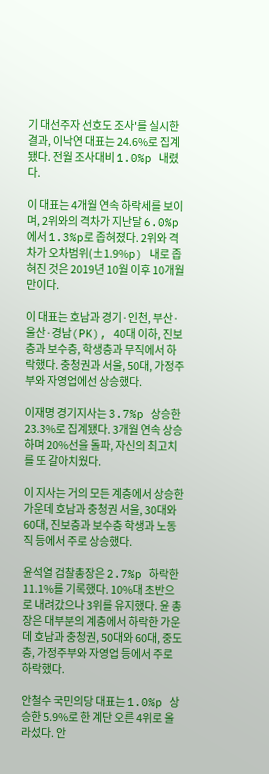기 대선주자 선호도 조사'를 실시한 결과, 이낙연 대표는 24.6%로 집계됐다. 전월 조사대비 1.0%p 내렸다.

이 대표는 4개월 연속 하락세를 보이며, 2위와의 격차가 지난달 6.0%p에서 1.3%p로 좁혀졌다. 2위와 격차가 오차범위(±1.9%p) 내로 좁혀진 것은 2019년 10월 이후 10개월 만이다.

이 대표는 호남과 경기·인천, 부산·울산·경남(PK), 40대 이하, 진보층과 보수층, 학생층과 무직에서 하락했다. 충청권과 서울, 50대, 가정주부와 자영업에선 상승했다.

이재명 경기지사는 3.7%p 상승한 23.3%로 집계됐다. 3개월 연속 상승하며 20%선을 돌파, 자신의 최고치를 또 갈아치웠다.

이 지사는 거의 모든 계층에서 상승한 가운데 호남과 충청권 서울, 30대와 60대, 진보층과 보수층 학생과 노동직 등에서 주로 상승했다.

윤석열 검찰총장은 2.7%p 하락한 11.1%를 기록했다. 10%대 초반으로 내려갔으나 3위를 유지했다. 윤 총장은 대부분의 계층에서 하락한 가운데 호남과 충청권, 50대와 60대, 중도층, 가정주부와 자영업 등에서 주로 하락했다.

안철수 국민의당 대표는 1.0%p 상승한 5.9%로 한 계단 오른 4위로 올라섰다. 안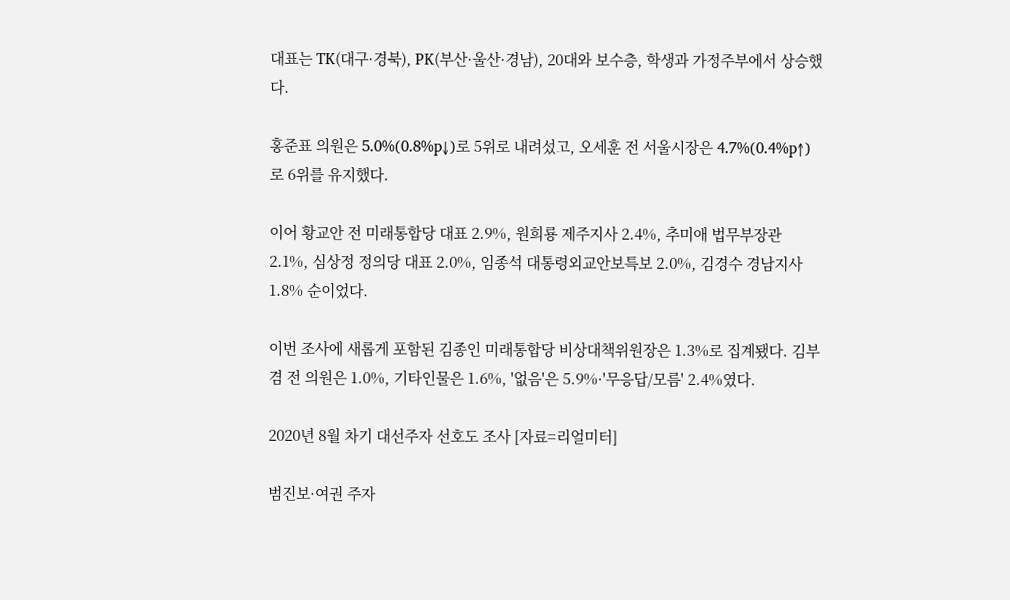대표는 TK(대구·경북), PK(부산·울산·경남), 20대와 보수층, 학생과 가정주부에서 상승했다.

홍준표 의원은 5.0%(0.8%p↓)로 5위로 내려섰고, 오세훈 전 서울시장은 4.7%(0.4%p↑)로 6위를 유지했다.

이어 황교안 전 미래통합당 대표 2.9%, 원희룡 제주지사 2.4%, 추미애 법무부장관 2.1%, 심상정 정의당 대표 2.0%, 임종석 대통령외교안보특보 2.0%, 김경수 경남지사 1.8% 순이었다.

이번 조사에 새롭게 포함된 김종인 미래통합당 비상대책위원장은 1.3%로 집계됐다. 김부겸 전 의원은 1.0%, 기타인물은 1.6%, '없음'은 5.9%·'무응답/모름' 2.4%였다.

2020년 8월 차기 대선주자 선호도 조사 [자료=리얼미터]

범진보·여권 주자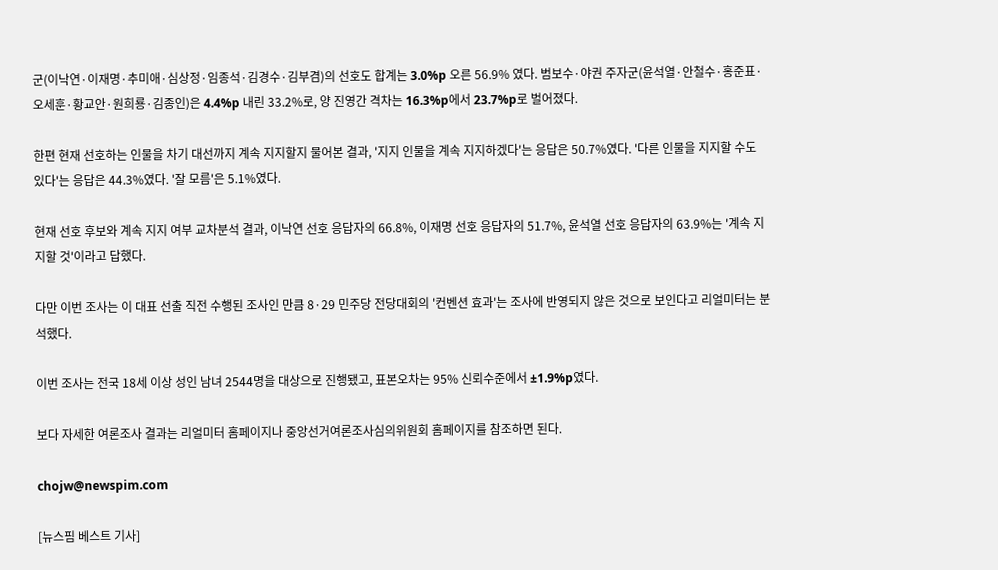군(이낙연·이재명·추미애·심상정·임종석·김경수·김부겸)의 선호도 합계는 3.0%p 오른 56.9% 였다. 범보수·야권 주자군(윤석열·안철수·홍준표·오세훈·황교안·원희룡·김종인)은 4.4%p 내린 33.2%로, 양 진영간 격차는 16.3%p에서 23.7%p로 벌어졌다.

한편 현재 선호하는 인물을 차기 대선까지 계속 지지할지 물어본 결과, '지지 인물을 계속 지지하겠다'는 응답은 50.7%였다. '다른 인물을 지지할 수도 있다'는 응답은 44.3%였다. '잘 모름'은 5.1%였다.

현재 선호 후보와 계속 지지 여부 교차분석 결과, 이낙연 선호 응답자의 66.8%, 이재명 선호 응답자의 51.7%, 윤석열 선호 응답자의 63.9%는 '계속 지지할 것'이라고 답했다.

다만 이번 조사는 이 대표 선출 직전 수행된 조사인 만큼 8·29 민주당 전당대회의 '컨벤션 효과'는 조사에 반영되지 않은 것으로 보인다고 리얼미터는 분석했다.

이번 조사는 전국 18세 이상 성인 남녀 2544명을 대상으로 진행됐고, 표본오차는 95% 신뢰수준에서 ±1.9%p였다.

보다 자세한 여론조사 결과는 리얼미터 홈페이지나 중앙선거여론조사심의위원회 홈페이지를 참조하면 된다.

chojw@newspim.com

[뉴스핌 베스트 기사]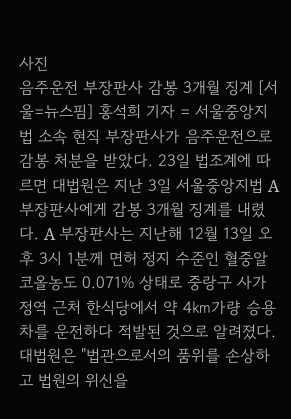사진
음주운전 부장판사 감봉 3개월 징계 [서울=뉴스핌] 홍석희 기자 = 서울중앙지법 소속 현직 부장판사가 음주운전으로 감봉 처분을 받았다. 23일 법조계에 따르면 대법원은 지난 3일 서울중앙지법 A 부장판사에게 감봉 3개월 징계를 내렸다. A 부장판사는 지난해 12월 13일 오후 3시 1분께 면허 정지 수준인 혈중알코올농도 0.071% 상태로 중랑구 사가정역 근처 한식당에서 약 4㎞가량 승용차를 운전하다 적발된 것으로 알려졌다. 대법원은 "법관으로서의 품위를 손상하고 법원의 위신을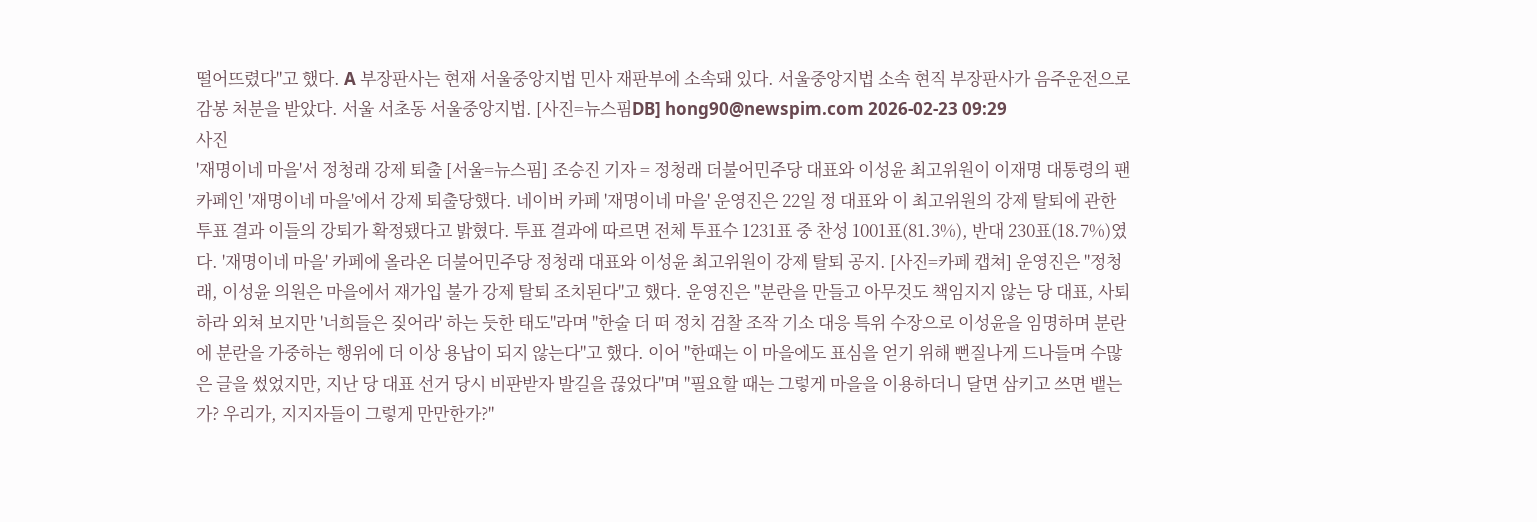떨어뜨렸다"고 했다. A 부장판사는 현재 서울중앙지법 민사 재판부에 소속돼 있다. 서울중앙지법 소속 현직 부장판사가 음주운전으로 감봉 처분을 받았다. 서울 서초동 서울중앙지법. [사진=뉴스핌DB] hong90@newspim.com 2026-02-23 09:29
사진
'재명이네 마을'서 정청래 강제 퇴출 [서울=뉴스핌] 조승진 기자 = 정청래 더불어민주당 대표와 이성윤 최고위원이 이재명 대통령의 팬 카페인 '재명이네 마을'에서 강제 퇴출당했다. 네이버 카페 '재명이네 마을' 운영진은 22일 정 대표와 이 최고위원의 강제 탈퇴에 관한 투표 결과 이들의 강퇴가 확정됐다고 밝혔다. 투표 결과에 따르면 전체 투표수 1231표 중 찬성 1001표(81.3%), 반대 230표(18.7%)였다. '재명이네 마을' 카페에 올라온 더불어민주당 정청래 대표와 이성윤 최고위원이 강제 탈퇴 공지. [사진=카페 캡쳐] 운영진은 "정청래, 이성윤 의원은 마을에서 재가입 불가 강제 탈퇴 조치된다"고 했다. 운영진은 "분란을 만들고 아무것도 책임지지 않는 당 대표, 사퇴하라 외쳐 보지만 '너희들은 짖어라' 하는 듯한 태도"라며 "한술 더 떠 정치 검찰 조작 기소 대응 특위 수장으로 이성윤을 임명하며 분란에 분란을 가중하는 행위에 더 이상 용납이 되지 않는다"고 했다. 이어 "한때는 이 마을에도 표심을 얻기 위해 뻔질나게 드나들며 수많은 글을 썼었지만, 지난 당 대표 선거 당시 비판받자 발길을 끊었다"며 "필요할 때는 그렇게 마을을 이용하더니 달면 삼키고 쓰면 뱉는가? 우리가, 지지자들이 그렇게 만만한가?"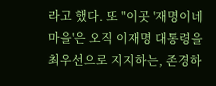라고 했다. 또 "이곳 '재명이네 마을'은 오직 이재명 대통령을 최우선으로 지지하는, 존경하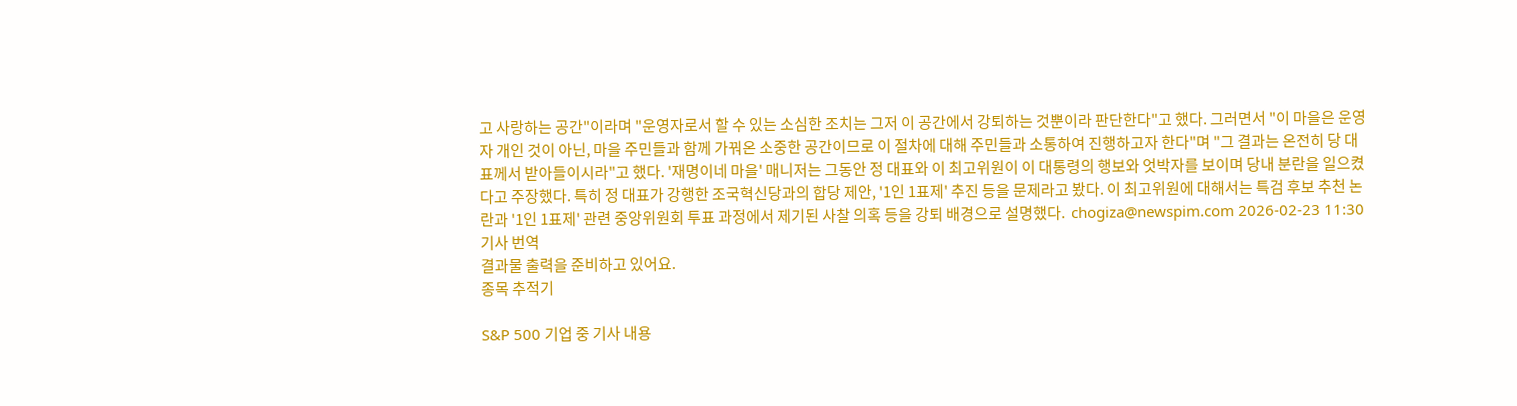고 사랑하는 공간"이라며 "운영자로서 할 수 있는 소심한 조치는 그저 이 공간에서 강퇴하는 것뿐이라 판단한다"고 했다. 그러면서 "이 마을은 운영자 개인 것이 아닌, 마을 주민들과 함께 가꿔온 소중한 공간이므로 이 절차에 대해 주민들과 소통하여 진행하고자 한다"며 "그 결과는 온전히 당 대표께서 받아들이시라"고 했다. '재명이네 마을' 매니저는 그동안 정 대표와 이 최고위원이 이 대통령의 행보와 엇박자를 보이며 당내 분란을 일으켰다고 주장했다. 특히 정 대표가 강행한 조국혁신당과의 합당 제안, '1인 1표제' 추진 등을 문제라고 봤다. 이 최고위원에 대해서는 특검 후보 추천 논란과 '1인 1표제' 관련 중앙위원회 투표 과정에서 제기된 사찰 의혹 등을 강퇴 배경으로 설명했다.  chogiza@newspim.com 2026-02-23 11:30
기사 번역
결과물 출력을 준비하고 있어요.
종목 추적기

S&P 500 기업 중 기사 내용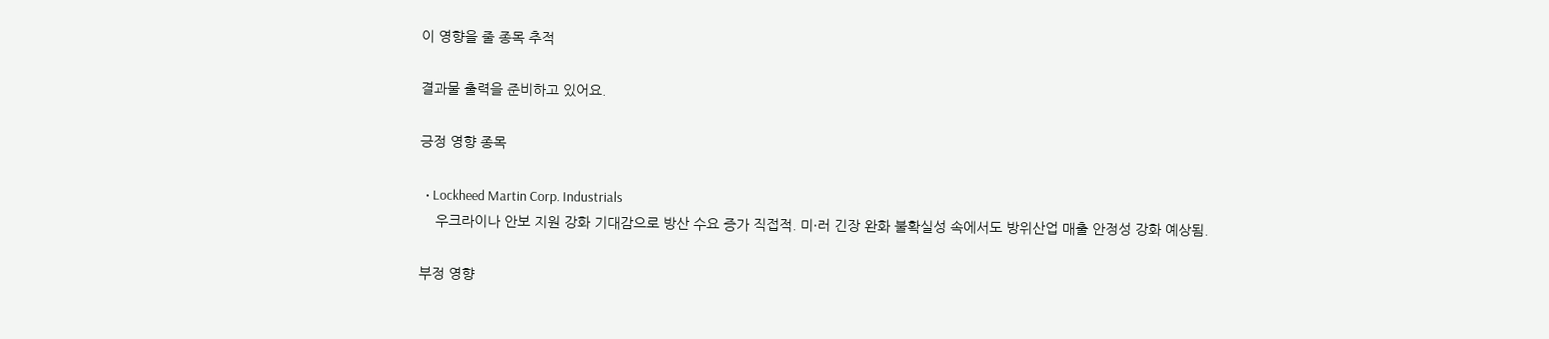이 영향을 줄 종목 추적

결과물 출력을 준비하고 있어요.

긍정 영향 종목

  • Lockheed Martin Corp. Industrials
    우크라이나 안보 지원 강화 기대감으로 방산 수요 증가 직접적. 미·러 긴장 완화 불확실성 속에서도 방위산업 매출 안정성 강화 예상됨.

부정 영향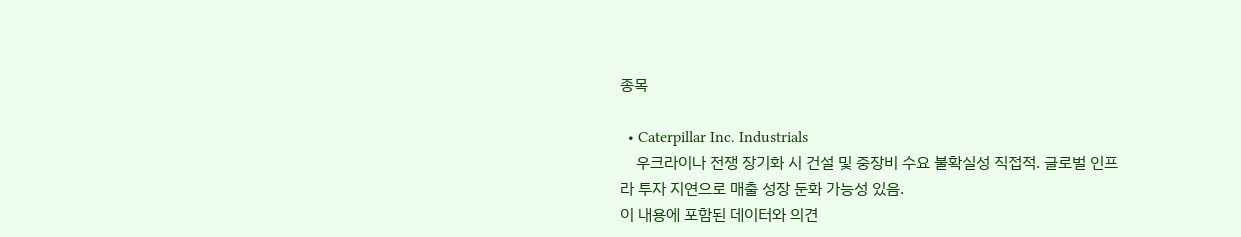종목

  • Caterpillar Inc. Industrials
    우크라이나 전쟁 장기화 시 건설 및 중장비 수요 불확실성 직접적. 글로벌 인프라 투자 지연으로 매출 성장 둔화 가능성 있음.
이 내용에 포함된 데이터와 의견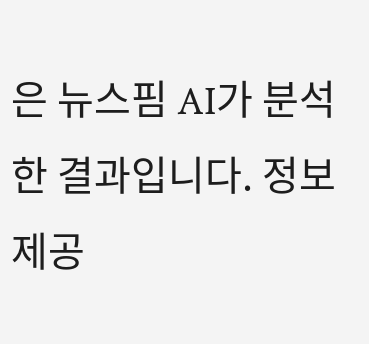은 뉴스핌 AI가 분석한 결과입니다. 정보 제공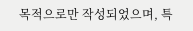목적으로만 작성되었으며, 특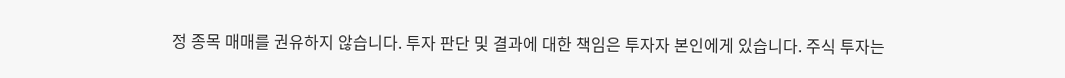정 종목 매매를 권유하지 않습니다. 투자 판단 및 결과에 대한 책임은 투자자 본인에게 있습니다. 주식 투자는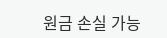원금 손실 가능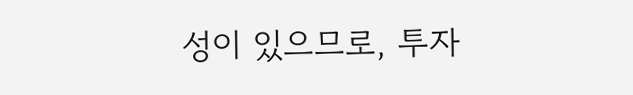성이 있으므로, 투자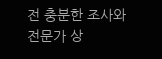전 충분한 조사와 전문가 상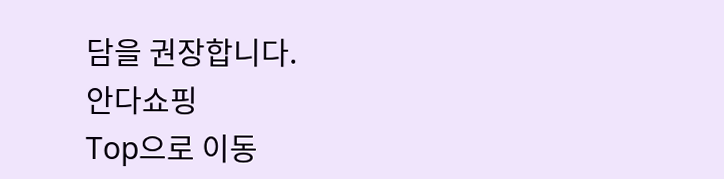담을 권장합니다.
안다쇼핑
Top으로 이동